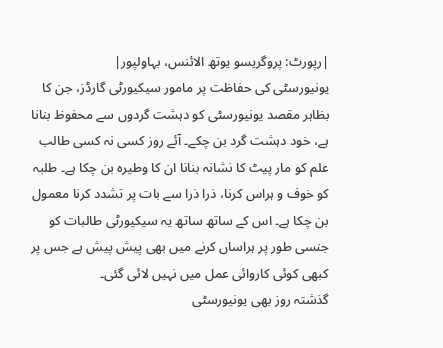|رپورٹ: پروگریسو یوتھ الائنس، بہاولپور|
یونیورسٹی کی حفاظت پر مامور سیکیورٹی گارڈز، جن کا بظاہر مقصد یونیورسٹی کو دہشت گردوں سے محفوظ بنانا ہے، خود دہشت گرد بن چکے۔ آئے روز کسی نہ کسی طالب علم کو مار پیٹ کا نشانہ بنانا ان کا وطیرہ بن چکا ہے۔ طلبہ کو خوف و ہراس کرنا، ذرا ذرا سے بات پر تشدد کرنا معمول بن چکا ہے۔ اس کے ساتھ ساتھ یہ سیکیورٹی طالبات کو جنسی طور پر ہراساں کرنے میں بھی پیش پیش ہے جس پر کبھی کوئی کاروائی عمل میں نہیں لائی گئی۔
گذشتہ روز بھی یونیورسٹی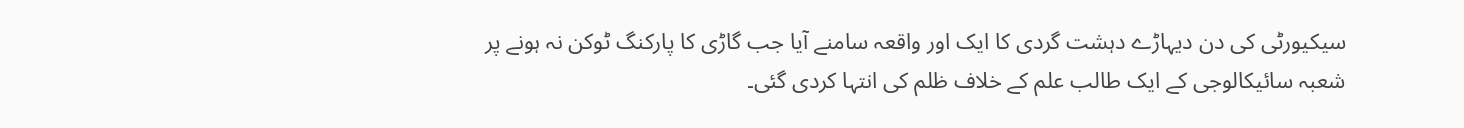سیکیورٹی کی دن دیہاڑے دہشت گردی کا ایک اور واقعہ سامنے آیا جب گاڑی کا پارکنگ ٹوکن نہ ہونے پر شعبہ سائیکالوجی کے ایک طالب علم کے خلاف ظلم کی انتہا کردی گئی۔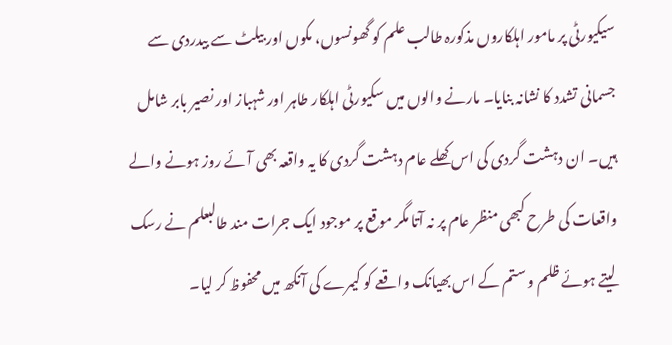سیکیورٹی پر مامور اہلکاروں مذکورہ طالب علم کو گھونسوں، مکوں اور بیلٹ سے بیدردی سے جسمانی تشدد کا نشانہ بنایا۔ مارنے والوں میں سکیورٹی اہلکار طاہر اور شہباز اور نصیر بابر شامل ہیں۔ ان دہشت گردی کی اس کھلے عام دہشت گردی کا یہ واقعہ بھی آئے روز ہونے والے واقعات کی طرح کبھی منظر عام پر نہ آتا مگر موقع پر موجود ایک جرات مند طالبعلم نے رسک لیتے ہوئے ظلم و ستم کے اس بھیانک واقعے کو کیمرے کی آنکھ میں محفوظ کر لیا۔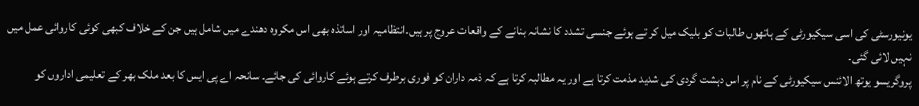یونیورسٹی کی اسی سیکیورٹی کے ہاتھوں طالبات کو بلیک میل کر تے ہوئے جنسی تشدد کا نشانہ بنانے کے واقعات عروج پر ہیں۔انتظامیہ اور اساتذہ بھی اس مکروہ دھندے میں شامل ہیں جن کے خلاف کبھی کوئی کاروائی عمل میں نہیں لائی گئی۔
پروگریسو یوتھ الائنس سیکیورٹی کے نام پر اس دہشت گردی کی شدید مذمت کرتا ہے اور یہ مطالبہ کرتا ہے کہ ذمہ داران کو فوری برطرف کرتے ہوئے کاروائی کی جائے۔ سانحہ اے پی ایس کا بعد ملک بھر کے تعلیمی اداروں کو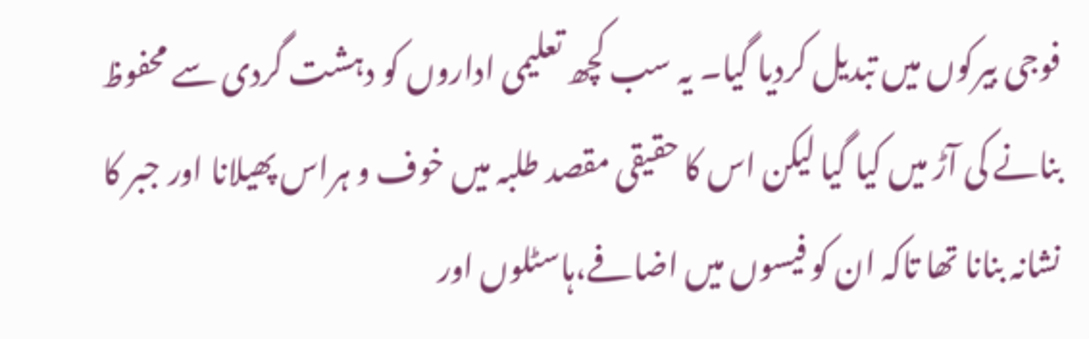فوجی بیرکوں میں تبدیل کردیا گیا۔ یہ سب کچھ تعلیمی اداروں کو دہشت گردی سے محفوظ بنانے کی آڑ میں کیا گیا لیکن اس کا حقیقی مقصد طلبہ میں خوف و ہراس پھیلانا اور جبر کا نشانہ بنانا تھا تاکہ ان کو فیسوں میں اضافے،ہاسٹلوں اور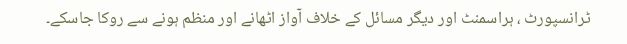ٹرانسپورٹ ، ہراسمنٹ اور دیگر مسائل کے خلاف آواز اٹھانے اور منظم ہونے سے روکا جاسکے۔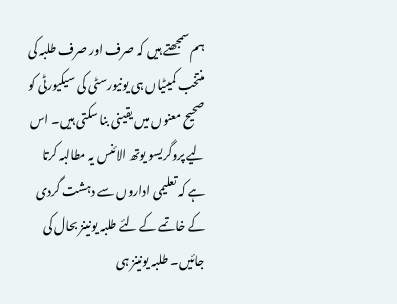ہم سمجھتے ہیں کہ صرف اور صرف طلبہ کی منتخب کمیٹیاں ہی یونیورسٹی کی سیکیورٹی کو صحیح معنوں میں یقینی بنا سکتی ہیں۔ اس لیے پروگریسو یوتھ الائنس یہ مطالبہ کرتا ہے کہ تعلیمی اداروں سے دہشت گردی کے خاتمے کے لئے طلبہ یونینز بحال کی جائیں۔ طلبہ یونینز ہی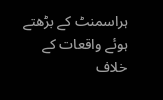ہراسمنٹ کے بڑھتے ہوئے واقعات کے خلاف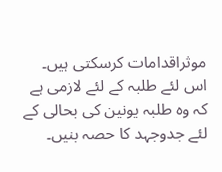موثراقدامات کرسکتی ہیں۔ اس لئے طلبہ کے لئے لازمی ہے کہ وہ طلبہ یونین کی بحالی کے لئے جدوجہد کا حصہ بنیں۔